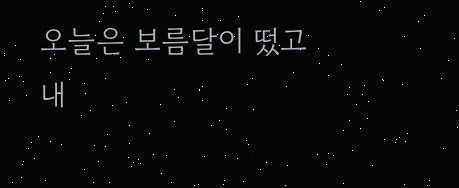오늘은 보름달이 떴고
내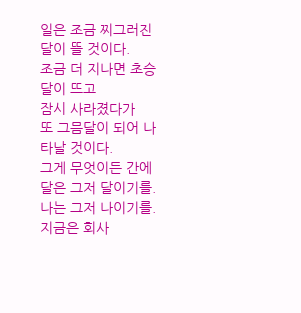일은 조금 찌그러진 달이 뜰 것이다.
조금 더 지나면 초승달이 뜨고
잠시 사라졌다가
또 그믐달이 되어 나타날 것이다.
그게 무엇이든 간에
달은 그저 달이기를.
나는 그저 나이기를.
지금은 회사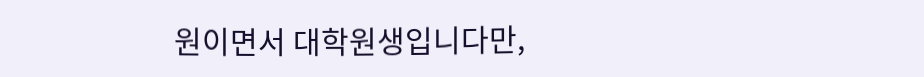원이면서 대학원생입니다만,